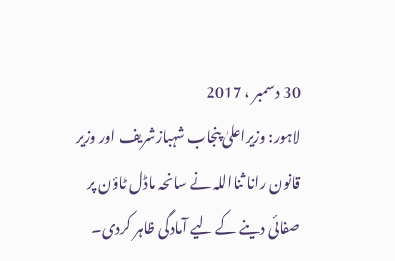30 دسمبر ، 2017
لاہور: وزیراعلیٰ پنجاب شہبازشریف اور وزیر قانون رانا ثنااللہ نے سانحہ ماڈل ٹاؤن پر صفائی دینے کے لیے آمادگی ظاہر کردی۔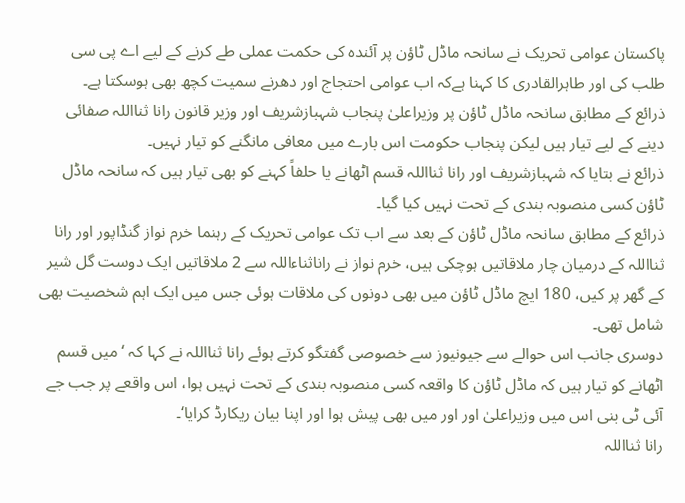پاکستان عوامی تحریک نے سانحہ ماڈل ٹاؤن پر آئندہ کی حکمت عملی طے کرنے کے لیے اے پی سی طلب کی اور طاہرالقادری کا کہنا ہےکہ اب عوامی احتجاج اور دھرنے سمیت کچھ بھی ہوسکتا ہے۔
ذرائع کے مطابق سانحہ ماڈل ٹاؤن پر وزیراعلیٰ پنجاب شہبازشریف اور وزیر قانون رانا ثنااللہ صفائی دینے کے لیے تیار ہیں لیکن پنجاب حکومت اس بارے میں معافی مانگنے کو تیار نہیں۔
ذرائع نے بتایا کہ شہبازشریف اور رانا ثنااللہ قسم اٹھانے یا حلفاً کہنے کو بھی تیار ہیں کہ سانحہ ماڈل ٹاؤن کسی منصوبہ بندی کے تحت نہیں کیا گیا۔
ذرائع کے مطابق سانحہ ماڈل ٹاؤن کے بعد سے اب تک عوامی تحریک کے رہنما خرم نواز گنڈاپور اور رانا ثنااللہ کے درمیان چار ملاقاتیں ہوچکی ہیں، خرم نواز نے راناثناءاللہ سے 2 ملاقاتیں ایک دوست گل شیر کے گھر پر کیں، 180 ایچ ماڈل ٹاؤن میں بھی دونوں کی ملاقات ہوئی جس میں ایک اہم شخصیت بھی شامل تھی۔
دوسری جانب اس حوالے سے جیونیوز سے خصوصی گفتگو کرتے ہوئے رانا ثنااللہ نے کہا کہ ‘میں قسم اٹھانے کو تیار ہیں کہ ماڈل ٹاؤن کا واقعہ کسی منصوبہ بندی کے تحت نہیں ہوا، اس واقعے پر جب جے آئی ٹی بنی اس میں وزیراعلیٰ اور اور میں بھی پیش ہوا اور اپنا بیان ریکارڈ کرایا‘۔
رانا ثنااللہ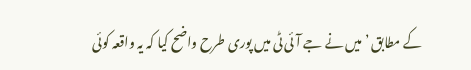کے مطابق ’میں نے جے آئی ٹی میں پوری طرح واضح کیا کہ یہ واقعہ کوئی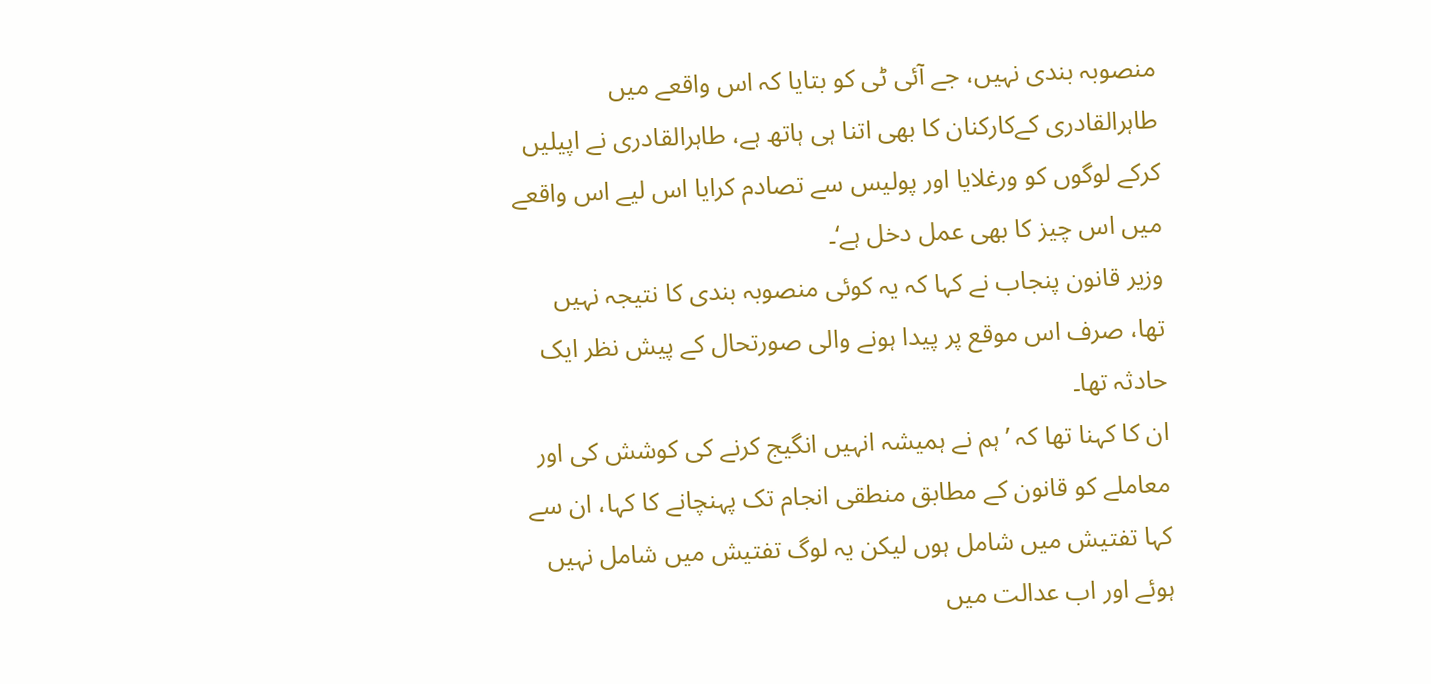منصوبہ بندی نہیں، جے آئی ٹی کو بتایا کہ اس واقعے میں طاہرالقادری کےکارکنان کا بھی اتنا ہی ہاتھ ہے، طاہرالقادری نے اپیلیں کرکے لوگوں کو ورغلایا اور پولیس سے تصادم کرایا اس لیے اس واقعے میں اس چیز کا بھی عمل دخل ہے‘۔
وزیر قانون پنجاب نے کہا کہ یہ کوئی منصوبہ بندی کا نتیجہ نہیں تھا، صرف اس موقع پر پیدا ہونے والی صورتحال کے پیش نظر ایک حادثہ تھا۔
ان کا کہنا تھا کہ ’ہم نے ہمیشہ انہیں انگیج کرنے کی کوشش کی اور معاملے کو قانون کے مطابق منطقی انجام تک پہنچانے کا کہا، ان سے کہا تفتیش میں شامل ہوں لیکن یہ لوگ تفتیش میں شامل نہیں ہوئے اور اب عدالت میں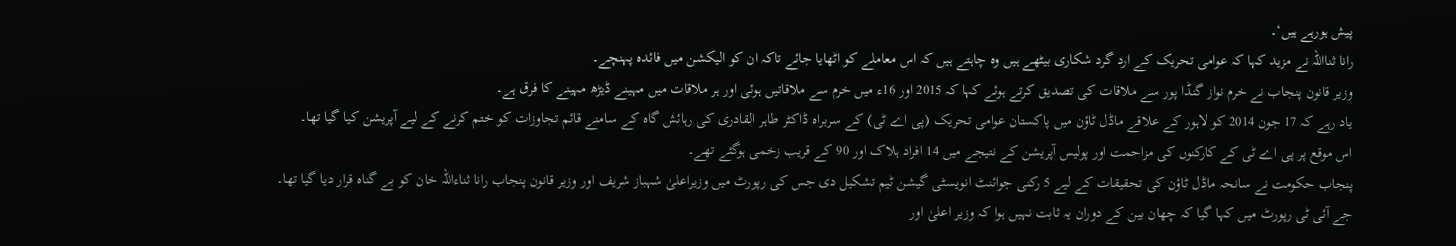پیش ہورہے ہیں‘۔
رانا ثنااللہ نے مزید کہا کہ عوامی تحریک کے ارد گرد شکاری بیٹھے ہیں وہ چاہتے ہیں کہ اس معاملے کو اٹھایا جائے تاکہ ان کو الیکشن میں فائدہ پہنچے۔
وزیر قانون پنجاب نے خرم نواز گنڈا پور سے ملاقات کی تصدیق کرتے ہوئے کہا کہ 2015 اور 16ء میں خرم سے ملاقاتیں ہوئی اور ہر ملاقات میں مہینے ڈیڑھ مہینے کا فرق ہے۔
یاد رہے کہ 17 جون 2014 کو لاہور کے علاقے ماڈل ٹاؤن میں پاکستان عوامی تحریک (پی اے ٹی) کے سربراہ ڈاکٹر طاہر القادری کی رہائش گاہ کے سامنے قائم تجاوزات کو ختم کرنے کے لیے آپریشن کیا گیا تھا۔
اس موقع پر پی اے ٹی کے کارکنوں کی مزاحمت اور پولیس آپریشن کے نتیجے میں 14 افراد ہلاک اور 90 کے قریب زخمی ہوگئے تھے۔
پنجاب حکومت نے سانحہ ماڈل ٹاؤن کی تحقیقات کے لیے 5 رکنی جوائنٹ انویسٹی گیشن ٹیم تشکیل دی جس کی رپورٹ میں وزیراعلیٰ شہباز شریف اور وزیر قانون پنجاب رانا ثناءاللہ خان کو بے گناہ قرار دیا گیا تھا۔
جے آئی ٹی رپورٹ میں کہا گیا کہ چھان بین کے دوران یہ ثابت نہیں ہوا کہ وزیر اعلیٰ اور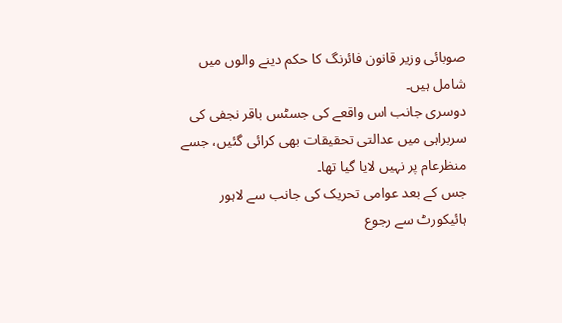صوبائی وزیر قانون فائرنگ کا حکم دینے والوں میں شامل ہیں۔
دوسری جانب اس واقعے کی جسٹس باقر نجفی کی سربراہی میں عدالتی تحقیقات بھی کرائی گئیں، جسے منظرعام پر نہیں لایا گیا تھا۔
جس کے بعد عوامی تحریک کی جانب سے لاہور ہائیکورٹ سے رجوع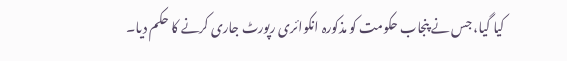کیا گیا، جس نے پنجاب حکومت کو مذکورہ انکوائری رپورٹ جاری کرنے کا حکم دیا۔